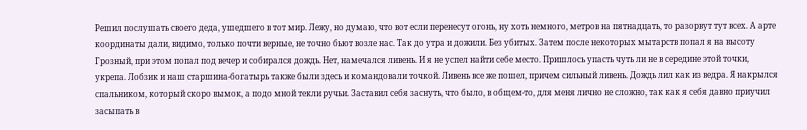Решил послушать своего деда, ушедшего в тот мир. Лежу, но думаю, что вот если перенесут огонь, ну хоть немного, метров на пятнадцать, то разорвут тут всех. А арте координаты дали, видимо, только почти верные, не точно бьют возле нас. Так до утра и дожили. Без убитых. Затем после некоторых мытарств попал я на высоту Грозный, при этом попал под вечер и собирался дождь. Нет, намечался ливень. И я не успел найти себе место. Пришлось упасть чуть ли не в середине этой точки, укрепа. Лобзик и наш старшина-богатырь также были здесь и командовали точкой. Ливень все же пошел, причем сильный ливень. Дождь лил как из ведра. Я накрылся спальником, который скоро вымок, а подо мной текли ручьи. Заставил себя заснуть, что было, в общем-то, для меня лично не сложно, так как я себя давно приучил засыпать в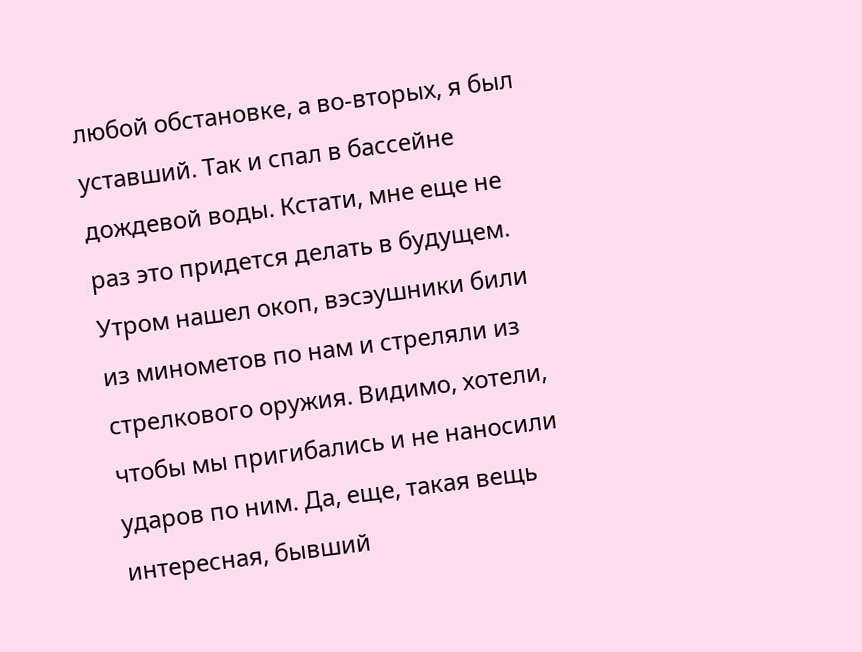любой обстановке, а во-вторых, я был уставший. Так и спал в бассейне дождевой воды. Кстати, мне еще не раз это придется делать в будущем. Утром нашел окоп, вэсэушники били из минометов по нам и стреляли из стрелкового оружия. Видимо, хотели, чтобы мы пригибались и не наносили ударов по ним. Да, еще, такая вещь интересная, бывший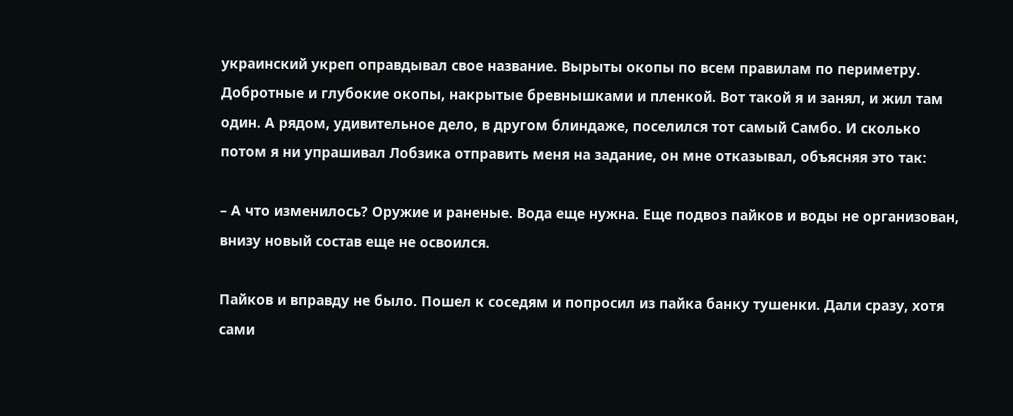украинский укреп оправдывал свое название. Вырыты окопы по всем правилам по периметру. Добротные и глубокие окопы, накрытые бревнышками и пленкой. Вот такой я и занял, и жил там один. А рядом, удивительное дело, в другом блиндаже, поселился тот самый Самбо. И сколько потом я ни упрашивал Лобзика отправить меня на задание, он мне отказывал, объясняя это так:

– А что изменилось? Оружие и раненые. Вода еще нужна. Еще подвоз пайков и воды не организован, внизу новый состав еще не освоился.

Пайков и вправду не было. Пошел к соседям и попросил из пайка банку тушенки. Дали сразу, хотя сами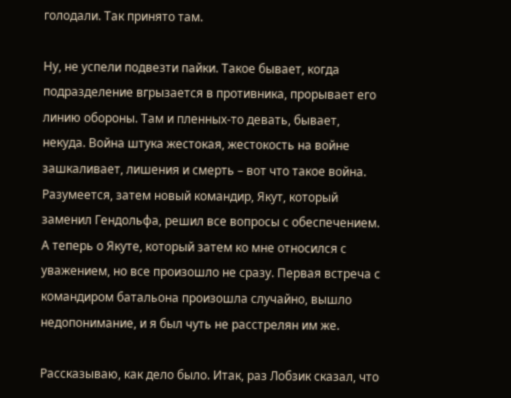голодали. Так принято там.

Ну, не успели подвезти пайки. Такое бывает, когда подразделение вгрызается в противника, прорывает его линию обороны. Там и пленных-то девать, бывает, некуда. Война штука жестокая, жестокость на войне зашкаливает, лишения и смерть – вот что такое война. Разумеется, затем новый командир, Якут, который заменил Гендольфа, решил все вопросы с обеспечением. А теперь о Якуте, который затем ко мне относился с уважением, но все произошло не сразу. Первая встреча с командиром батальона произошла случайно, вышло недопонимание, и я был чуть не расстрелян им же.

Рассказываю, как дело было. Итак, раз Лобзик сказал, что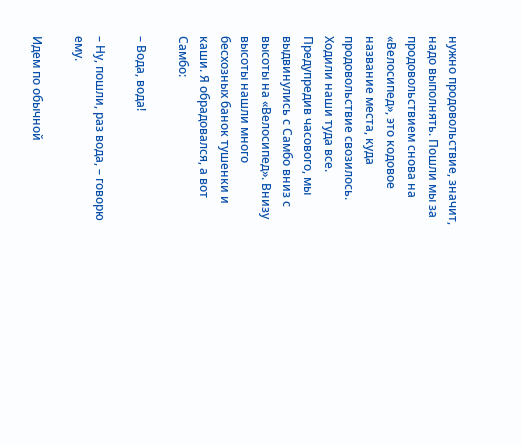нужно продовольствие, значит, надо выполнять. Пошли мы за продовольствием снова на «Велосипед», это кодовое название места, куда продовольствие свозилось. Ходили наши туда все. Предупредив часового, мы выдвинулись с Самбо вниз с высоты на «Велосипед». Внизу высоты нашли много бесхозных банок тушенки и каши. Я обрадовался, а вот Самбо:

– Вода, вода!

– Ну, пошли, раз вода, – говорю ему.

Идем по обычной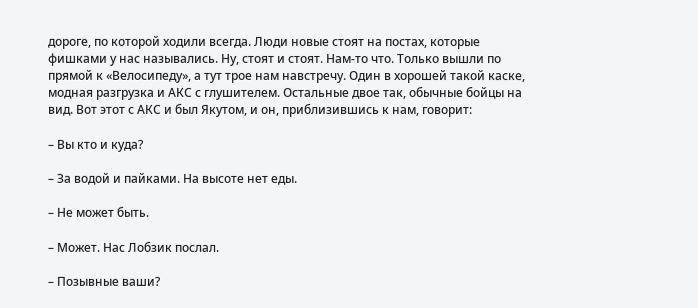дороге, по которой ходили всегда. Люди новые стоят на постах, которые фишками у нас назывались. Ну, стоят и стоят. Нам-то что. Только вышли по прямой к «Велосипеду», а тут трое нам навстречу. Один в хорошей такой каске, модная разгрузка и АКС с глушителем. Остальные двое так, обычные бойцы на вид. Вот этот с АКС и был Якутом, и он, приблизившись к нам, говорит:

– Вы кто и куда?

– За водой и пайками. На высоте нет еды.

– Не может быть.

– Может. Нас Лобзик послал.

– Позывные ваши?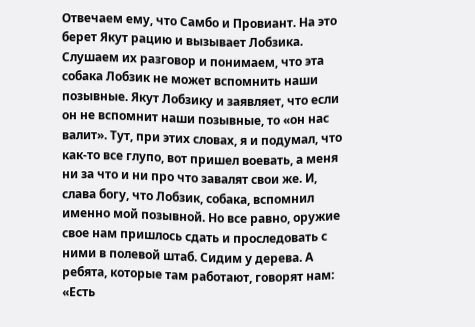Отвечаем ему, что Самбо и Провиант. На это берет Якут рацию и вызывает Лобзика. Слушаем их разговор и понимаем, что эта собака Лобзик не может вспомнить наши позывные. Якут Лобзику и заявляет, что если он не вспомнит наши позывные, то «он нас валит». Тут, при этих словах, я и подумал, что как-то все глупо, вот пришел воевать, а меня ни за что и ни про что завалят свои же. И, слава богу, что Лобзик, собака, вспомнил именно мой позывной. Но все равно, оружие свое нам пришлось сдать и проследовать с ними в полевой штаб. Сидим у дерева. А ребята, которые там работают, говорят нам: «Есть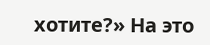хотите?» На это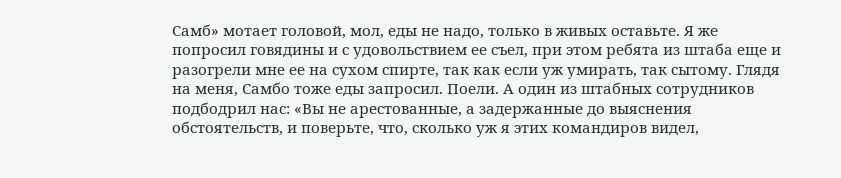Самб» мотает головой, мол, еды не надо, только в живых оставьте. Я же попросил говядины и с удовольствием ее съел, при этом ребята из штаба еще и разогрели мне ее на сухом спирте, так как если уж умирать, так сытому. Глядя на меня, Самбо тоже еды запросил. Поели. А один из штабных сотрудников подбодрил нас: «Вы не арестованные, а задержанные до выяснения обстоятельств, и поверьте, что, сколько уж я этих командиров видел,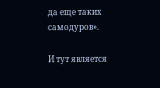да еще таких самодуров».

И тут является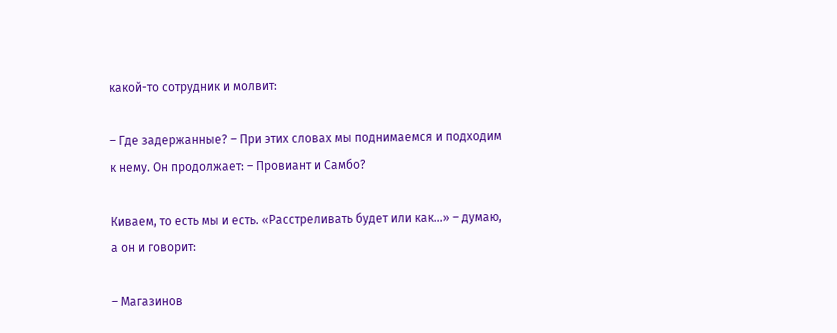какой-то сотрудник и молвит:

– Где задержанные? – При этих словах мы поднимаемся и подходим к нему. Он продолжает: – Провиант и Самбо?

Киваем, то есть мы и есть. «Расстреливать будет или как…» – думаю, а он и говорит:

– Магазинов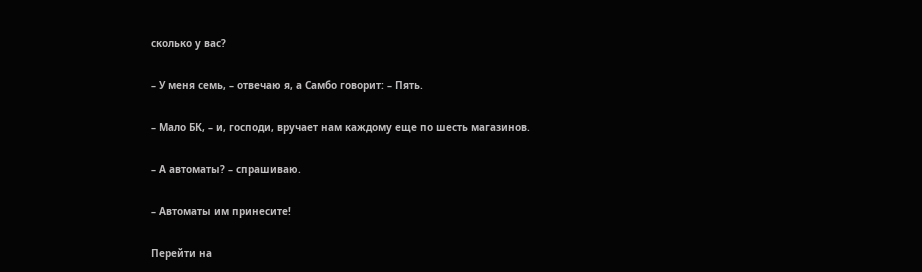сколько у вас?

– У меня семь, – отвечаю я, а Самбо говорит: – Пять.

– Мало БК, – и, господи, вручает нам каждому еще по шесть магазинов.

– А автоматы? – спрашиваю.

– Автоматы им принесите!

Перейти на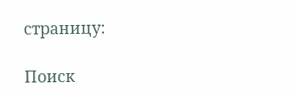страницу:

Поиск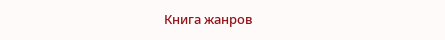Книга жанров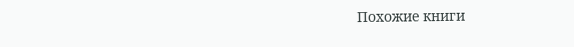Похожие книги